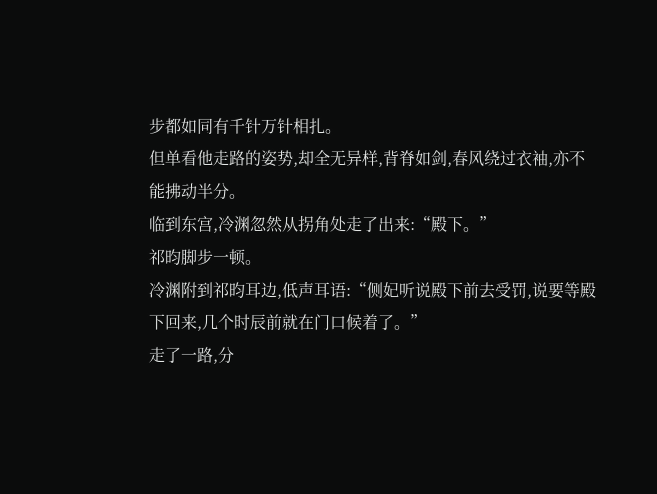步都如同有千针万针相扎。
但单看他走路的姿势,却全无异样,背脊如剑,春风绕过衣袖,亦不能拂动半分。
临到东宫,冷渊忽然从拐角处走了出来:“殿下。”
祁昀脚步一顿。
冷渊附到祁昀耳边,低声耳语:“侧妃听说殿下前去受罚,说要等殿下回来,几个时辰前就在门口候着了。”
走了一路,分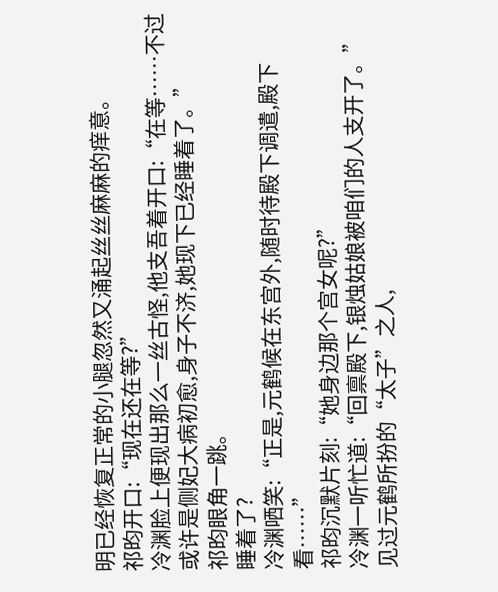明已经恢复正常的小腿忽然又涌起丝丝麻麻的痒意。
祁昀开口:“现在还在等?”
冷渊脸上便现出那么一丝古怪,他支吾着开口:“在等……不过或许是侧妃大病初愈,身子不济,她现下已经睡着了。”
祁昀眼角一跳。
睡着了?
冷渊哂笑:“正是,元鹤候在东宫外,随时待殿下调遣,殿下看……”
祁昀沉默片刻:“她身边那个宫女呢?”
冷渊一听忙道:“回禀殿下,银烛姑娘被咱们的人支开了。”
见过元鹤所扮的“太子”之人,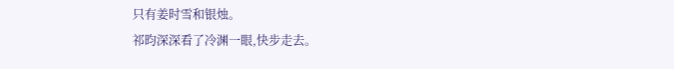只有姜时雪和银烛。
祁昀深深看了冷渊一眼,快步走去。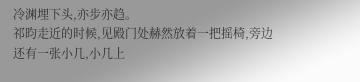冷渊埋下头,亦步亦趋。
祁昀走近的时候,见殿门处赫然放着一把摇椅,旁边还有一张小几,小几上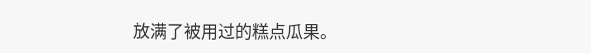放满了被用过的糕点瓜果。